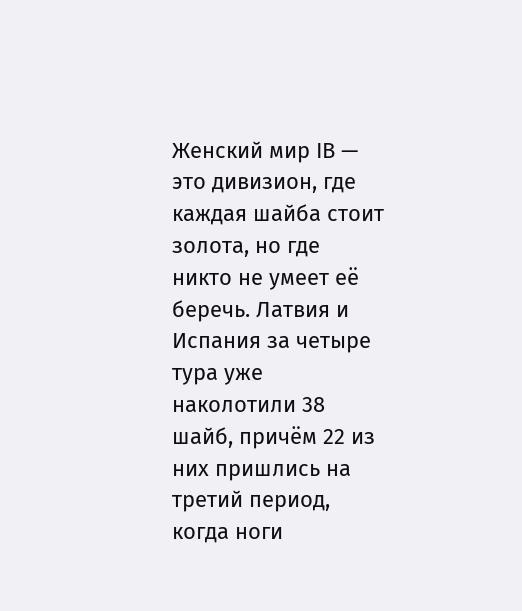Женский мир IB — это дивизион, где каждая шайба стоит золота, но где никто не умеет её беречь. Латвия и Испания за четыре тура уже наколотили 38 шайб, причём 22 из них пришлись на третий период, когда ноги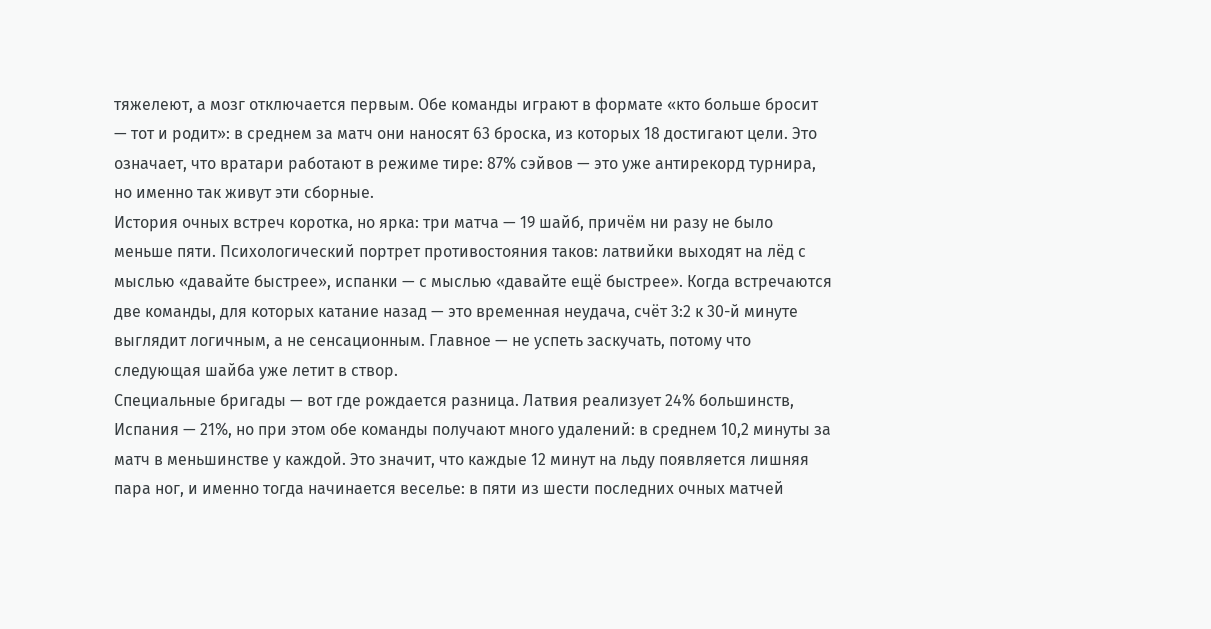тяжелеют, а мозг отключается первым. Обе команды играют в формате «кто больше бросит — тот и родит»: в среднем за матч они наносят 63 броска, из которых 18 достигают цели. Это означает, что вратари работают в режиме тире: 87% сэйвов — это уже антирекорд турнира, но именно так живут эти сборные.
История очных встреч коротка, но ярка: три матча — 19 шайб, причём ни разу не было меньше пяти. Психологический портрет противостояния таков: латвийки выходят на лёд с мыслью «давайте быстрее», испанки — с мыслью «давайте ещё быстрее». Когда встречаются две команды, для которых катание назад — это временная неудача, счёт 3:2 к 30-й минуте выглядит логичным, а не сенсационным. Главное — не успеть заскучать, потому что следующая шайба уже летит в створ.
Специальные бригады — вот где рождается разница. Латвия реализует 24% большинств, Испания — 21%, но при этом обе команды получают много удалений: в среднем 10,2 минуты за матч в меньшинстве у каждой. Это значит, что каждые 12 минут на льду появляется лишняя пара ног, и именно тогда начинается веселье: в пяти из шести последних очных матчей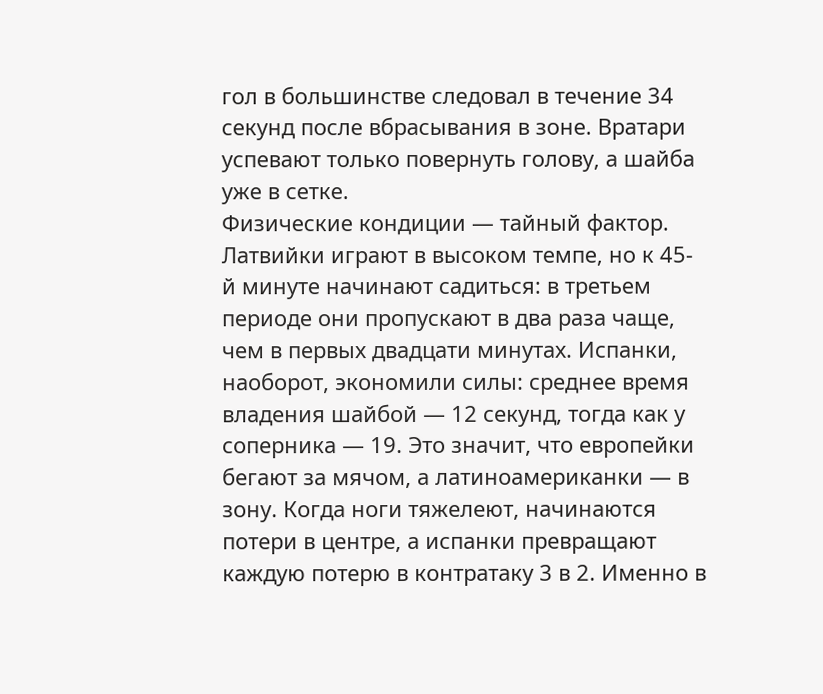гол в большинстве следовал в течение 34 секунд после вбрасывания в зоне. Вратари успевают только повернуть голову, а шайба уже в сетке.
Физические кондиции — тайный фактор. Латвийки играют в высоком темпе, но к 45-й минуте начинают садиться: в третьем периоде они пропускают в два раза чаще, чем в первых двадцати минутах. Испанки, наоборот, экономили силы: среднее время владения шайбой — 12 секунд, тогда как у соперника — 19. Это значит, что европейки бегают за мячом, а латиноамериканки — в зону. Когда ноги тяжелеют, начинаются потери в центре, а испанки превращают каждую потерю в контратаку 3 в 2. Именно в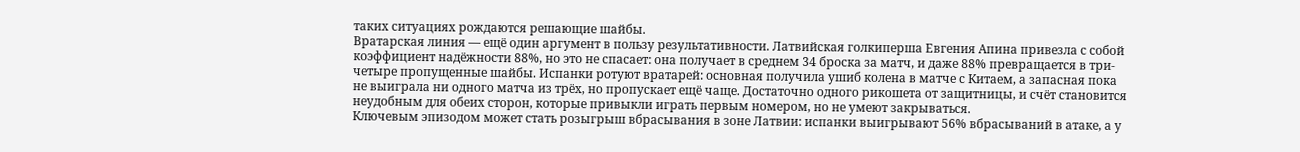таких ситуациях рождаются решающие шайбы.
Вратарская линия — ещё один аргумент в пользу результативности. Латвийская голкиперша Евгения Апина привезла с собой коэффициент надёжности 88%, но это не спасает: она получает в среднем 34 броска за матч, и даже 88% превращается в три-четыре пропущенные шайбы. Испанки ротуют вратарей: основная получила ушиб колена в матче с Китаем, а запасная пока не выиграла ни одного матча из трёх, но пропускает ещё чаще. Достаточно одного рикошета от защитницы, и счёт становится неудобным для обеих сторон, которые привыкли играть первым номером, но не умеют закрываться.
Ключевым эпизодом может стать розыгрыш вбрасывания в зоне Латвии: испанки выигрывают 56% вбрасываний в атаке, а у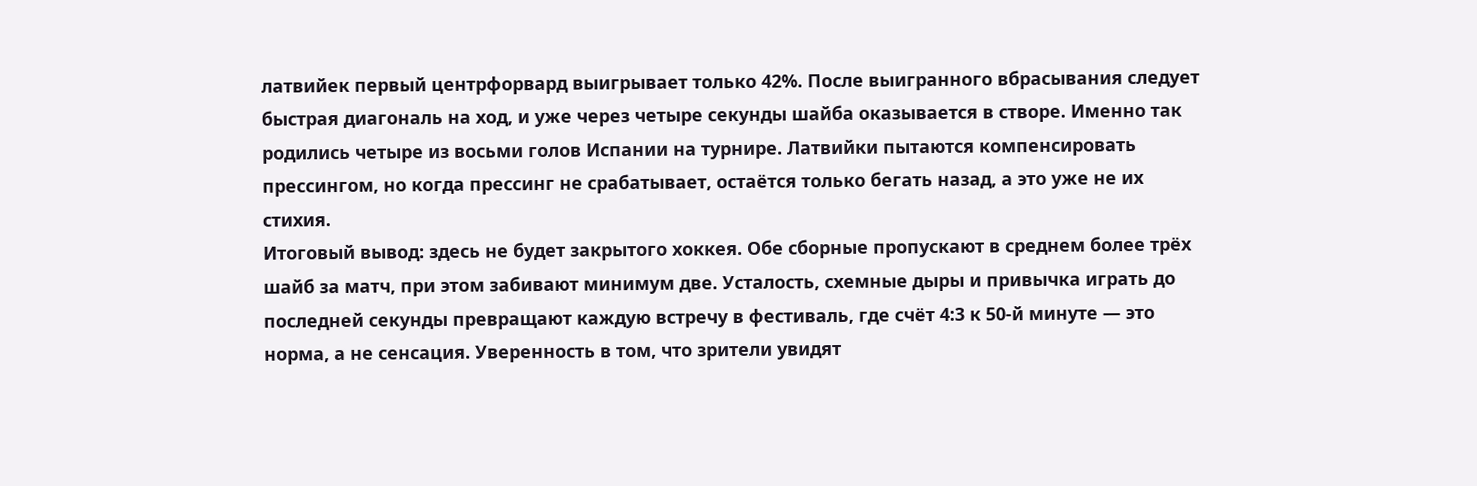латвийек первый центрфорвард выигрывает только 42%. После выигранного вбрасывания следует быстрая диагональ на ход, и уже через четыре секунды шайба оказывается в створе. Именно так родились четыре из восьми голов Испании на турнире. Латвийки пытаются компенсировать прессингом, но когда прессинг не срабатывает, остаётся только бегать назад, а это уже не их стихия.
Итоговый вывод: здесь не будет закрытого хоккея. Обе сборные пропускают в среднем более трёх шайб за матч, при этом забивают минимум две. Усталость, схемные дыры и привычка играть до последней секунды превращают каждую встречу в фестиваль, где счёт 4:3 к 50-й минуте — это норма, а не сенсация. Уверенность в том, что зрители увидят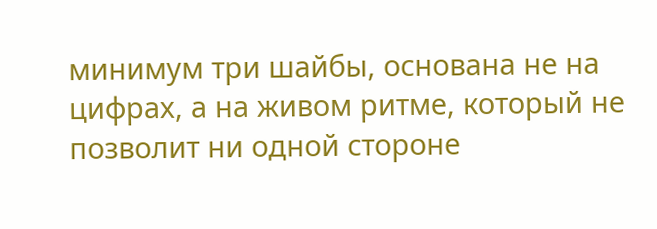минимум три шайбы, основана не на цифрах, а на живом ритме, который не позволит ни одной стороне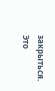закрыться. Это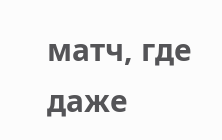матч, где даже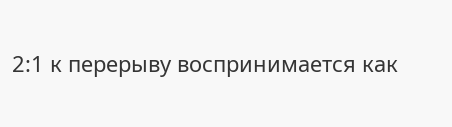2:1 к перерыву воспринимается как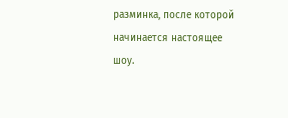разминка, после которой начинается настоящее шоу.